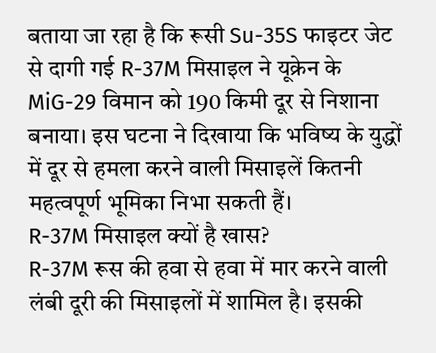बताया जा रहा है कि रूसी Su-35S फाइटर जेट से दागी गई R-37M मिसाइल ने यूक्रेन के MiG-29 विमान को 190 किमी दूर से निशाना बनाया। इस घटना ने दिखाया कि भविष्य के युद्धों में दूर से हमला करने वाली मिसाइलें कितनी महत्वपूर्ण भूमिका निभा सकती हैं।
R-37M मिसाइल क्यों है खास?
R-37M रूस की हवा से हवा में मार करने वाली लंबी दूरी की मिसाइलों में शामिल है। इसकी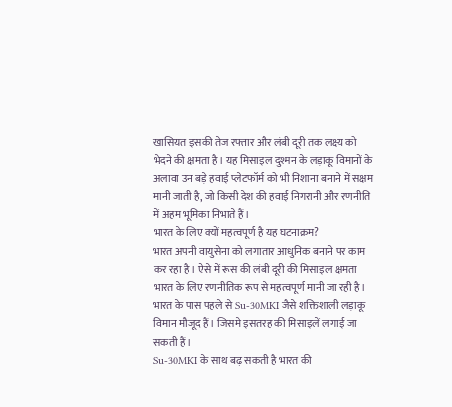खासियत इसकी तेज रफ्तार और लंबी दूरी तक लक्ष्य को भेदने की क्षमता है। यह मिसाइल दुश्मन के लड़ाकू विमानों के अलावा उन बड़े हवाई प्लेटफॉर्म को भी निशाना बनाने में सक्षम मानी जाती है, जो किसी देश की हवाई निगरानी और रणनीति में अहम भूमिका निभाते हैं।
भारत के लिए क्यों महत्वपूर्ण है यह घटनाक्रम?
भारत अपनी वायुसेना को लगातार आधुनिक बनाने पर काम कर रहा है। ऐसे में रूस की लंबी दूरी की मिसाइल क्षमता भारत के लिए रणनीतिक रूप से महत्वपूर्ण मानी जा रही है। भारत के पास पहले से Su-30MKI जैसे शक्तिशाली लड़ाकू विमान मौजूद हैं। जिसमे इसतरह की मिसाइलें लगाई जा सकती हैं।
Su-30MKI के साथ बढ़ सकती है भारत की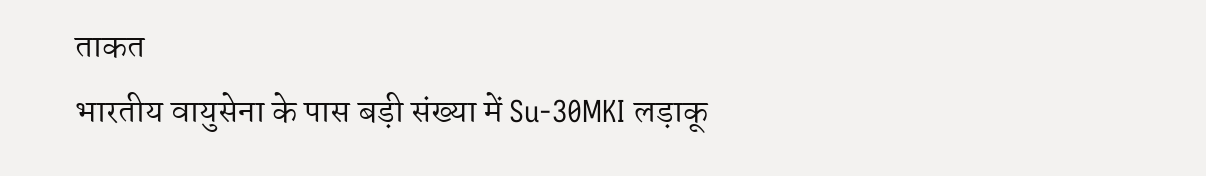ताकत
भारतीय वायुसेना के पास बड़ी संख्या में Su-30MKI लड़ाकू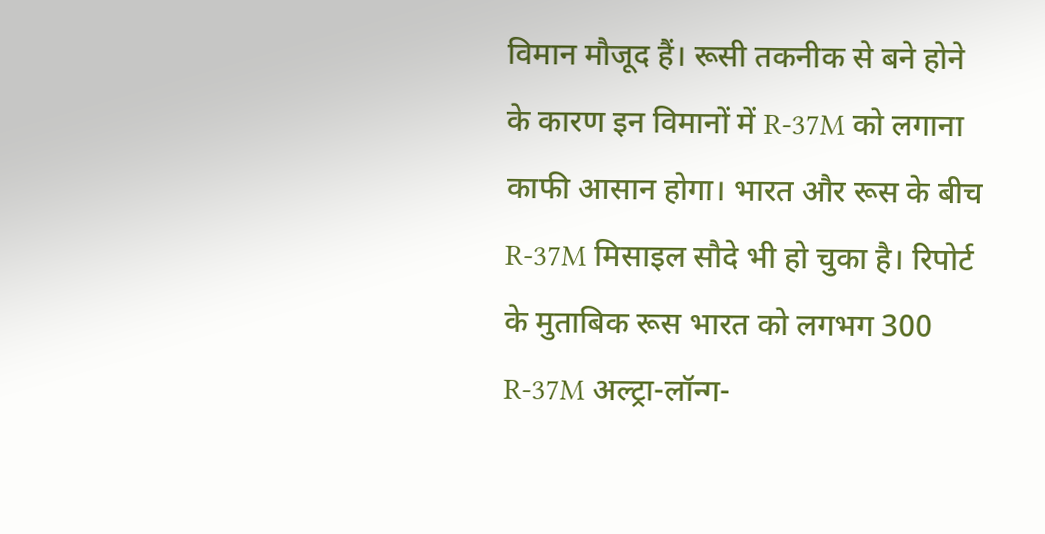विमान मौजूद हैं। रूसी तकनीक से बने होने के कारण इन विमानों में R-37M को लगाना काफी आसान होगा। भारत और रूस के बीच R-37M मिसाइल सौदे भी हो चुका है। रिपोर्ट के मुताबिक रूस भारत को लगभग 300 R-37M अल्ट्रा-लॉन्ग-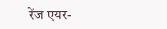रेंज एयर-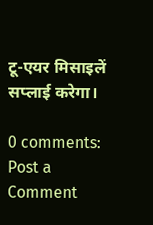टू-एयर मिसाइलें सप्लाई करेगा।

0 comments:
Post a Comment